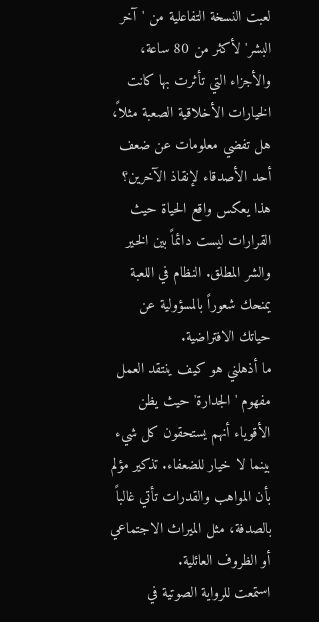لعبت النسخة التفاعلية من 'آخر البشر' لأكثر من 80 ساعة، والأجزاء التي تأثرت بها كانت الخيارات الأخلاقية الصعبة مثلاً، هل تفضي معلومات عن ضعف أحد الأصدقاء لإنقاذ الآخرين؟ هذا يعكس واقع الحياة حيث القرارات ليست دائماً بين الخير والشر المطلق. النظام في اللعبة يمنحك شعوراً بالمسؤولية عن حياتك الافتراضية.
ما أذهلني هو كيف ينتقد العمل مفهوم 'الجدارة' حيث يظن الأقوياء أنهم يستحقون كل شيء بينما لا خيار للضعفاء. تذكير مؤلم بأن المواهب والقدرات تأتي غالباً بالصدفة، مثل الميراث الاجتماعي أو الظروف العائلية.
استمعت للرواية الصوتية في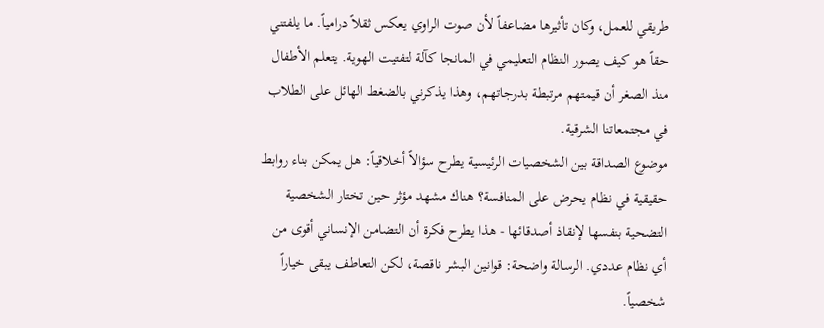طريقي للعمل، وكان تأثيرها مضاعفاً لأن صوت الراوي يعكس ثقلاً درامياً. ما يلفتني حقاً هو كيف يصور النظام التعليمي في المانجا كآلة لتفتيت الهوية. يتعلم الأطفال منذ الصغر أن قيمتهم مرتبطة بدرجاتهم، وهذا يذكرني بالضغط الهائل على الطلاب في مجتمعاتنا الشرقية.
موضوع الصداقة بين الشخصيات الرئيسية يطرح سؤالاً أخلاقياً: هل يمكن بناء روابط حقيقية في نظام يحرض على المنافسة؟ هناك مشهد مؤثر حين تختار الشخصية التضحية بنفسها لإنقاذ أصدقائها - هذا يطرح فكرة أن التضامن الإنساني أقوى من أي نظام عددي. الرسالة واضحة: قوانين البشر ناقصة، لكن التعاطف يبقى خياراً شخصياً.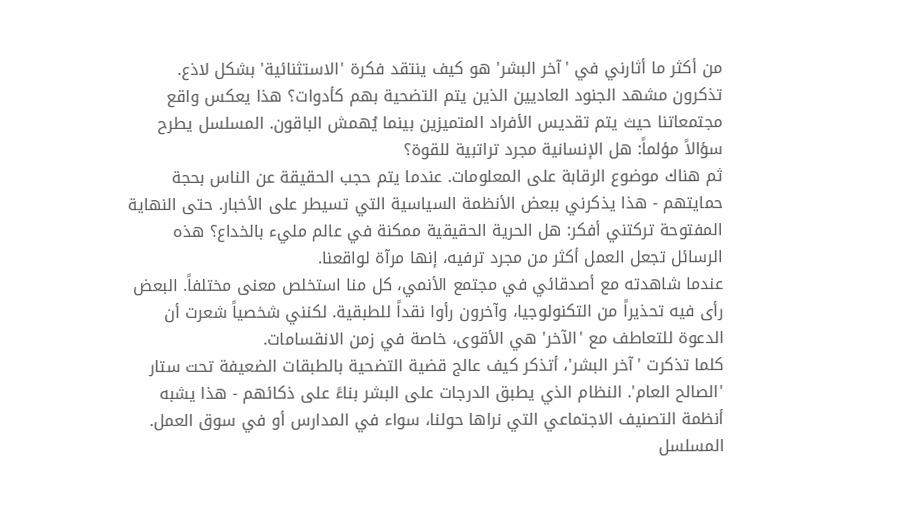من أكثر ما أثارني في 'آخر البشر' هو كيف ينتقد فكرة 'الاستثنائية' بشكل لاذع. تذكرون مشهد الجنود العاديين الذين يتم التضحية بهم كأدوات؟ هذا يعكس واقع مجتمعاتنا حيث يتم تقديس الأفراد المتميزين بينما يُهمش الباقون. المسلسل يطرح سؤالاً مؤلماً: هل الإنسانية مجرد تراتبية للقوة؟
ثم هناك موضوع الرقابة على المعلومات. عندما يتم حجب الحقيقة عن الناس بحجة حمايتهم - هذا يذكرني ببعض الأنظمة السياسية التي تسيطر على الأخبار. حتى النهاية المفتوحة تركتني أفكر: هل الحرية الحقيقية ممكنة في عالم مليء بالخداع؟ هذه الرسائل تجعل العمل أكثر من مجرد ترفيه، إنها مرآة لواقعنا.
عندما شاهدته مع أصدقائي في مجتمع الأنمي، كل منا استخلص معنى مختلفاً. البعض رأى فيه تحذيراً من التكنولوجيا، وآخرون رأوا نقداً للطبقية. لكنني شخصياً شعرت أن الدعوة للتعاطف مع 'الآخر' هي الأقوى، خاصة في زمن الانقسامات.
كلما تذكرت 'آخر البشر'، أتذكر كيف عالج قضية التضحية بالطبقات الضعيفة تحت ستار 'الصالح العام'. النظام الذي يطبق الدرجات على البشر بناءً على ذكائهم - هذا يشبه أنظمة التصنيف الاجتماعي التي نراها حولنا، سواء في المدارس أو في سوق العمل. المسلسل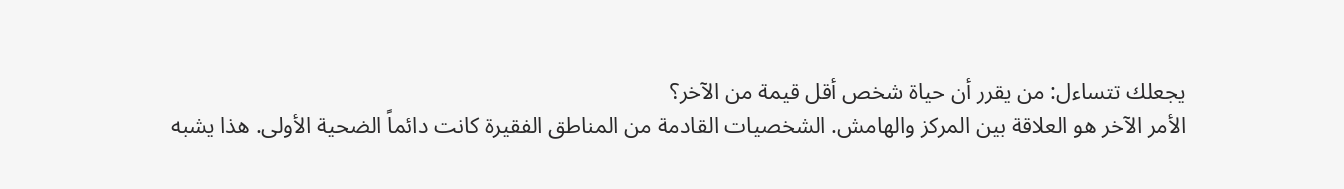يجعلك تتساءل: من يقرر أن حياة شخص أقل قيمة من الآخر؟
الأمر الآخر هو العلاقة بين المركز والهامش. الشخصيات القادمة من المناطق الفقيرة كانت دائماً الضحية الأولى. هذا يشبه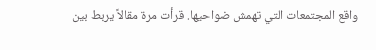واقع المجتمعات التي تهمش ضواحيها. قرأت مرة مقالاً يربط بين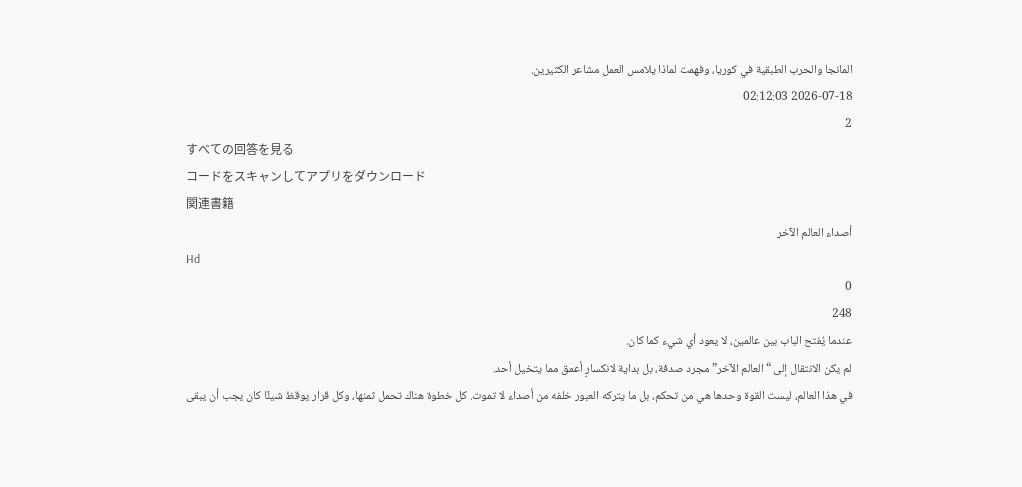المانجا والحرب الطبقية في كوريا، وفهمت لماذا يلامس العمل مشاعر الكثيرين.
2026-07-18 02:12:03
2
すべての回答を見る
コードをスキャンしてアプリをダウンロード
関連書籍
أصداء العالم الآخر
Hd
0
248
عندما يُفتح الباب بين عالمين، لا يعود أي شيء كما كان.
لم يكن الانتقال إلى “العالم الآخر” مجرد صدفة، بل بداية لانكسارٍ أعمق مما يتخيل أحد.
في هذا العالم، ليست القوة وحدها هي من تحكم، بل ما يتركه العبور خلفه من أصداء لا تموت. كل خطوة هناك تحمل ثمنها، وكل قرار يوقظ شيئًا كان يجب أن يبقى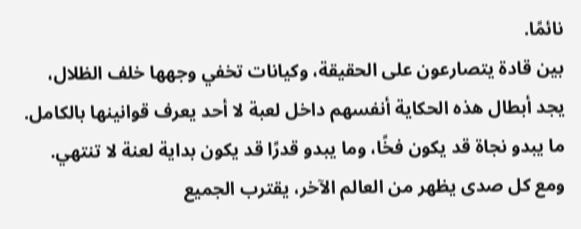نائمًا.
بين قادة يتصارعون على الحقيقة، وكيانات تخفي وجهها خلف الظلال، يجد أبطال هذه الحكاية أنفسهم داخل لعبة لا أحد يعرف قوانينها بالكامل. ما يبدو نجاة قد يكون فخًا، وما يبدو قدرًا قد يكون بداية لعنة لا تنتهي.
ومع كل صدى يظهر من العالم الآخر، يقترب الجميع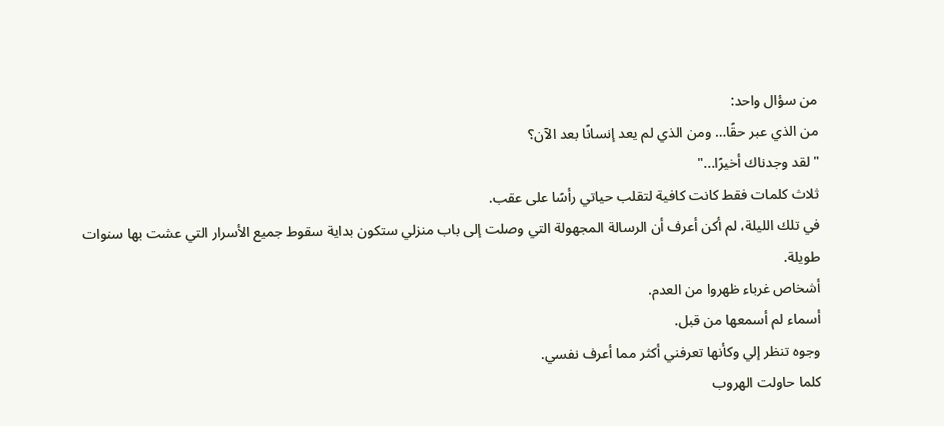من سؤال واحد:
من الذي عبر حقًا… ومن الذي لم يعد إنسانًا بعد الآن؟
"لقد وجدناك أخيرًا..."
ثلاث كلمات فقط كانت كافية لتقلب حياتي رأسًا على عقب.
في تلك الليلة، لم أكن أعرف أن الرسالة المجهولة التي وصلت إلى باب منزلي ستكون بداية سقوط جميع الأسرار التي عشت بها سنوات طويلة.
أشخاص غرباء ظهروا من العدم.
أسماء لم أسمعها من قبل.
وجوه تنظر إلي وكأنها تعرفني أكثر مما أعرف نفسي.
كلما حاولت الهروب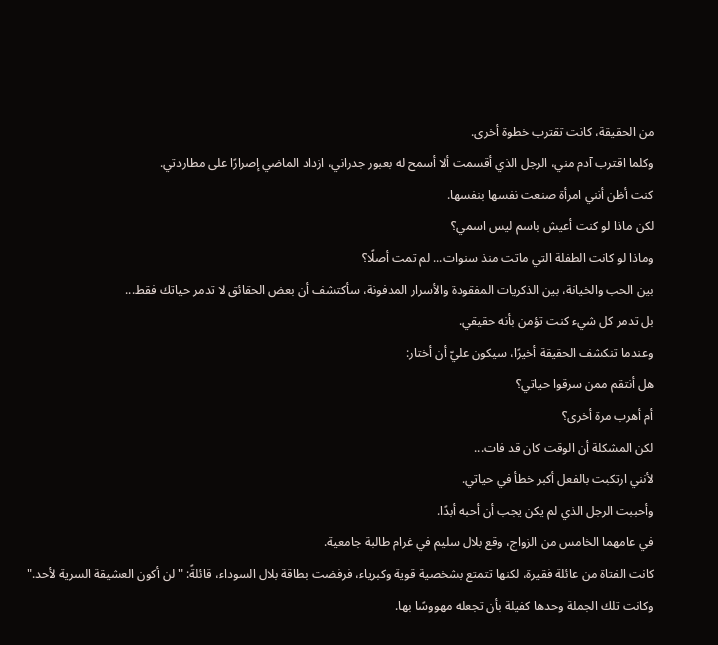من الحقيقة، كانت تقترب خطوة أخرى.
وكلما اقترب آدم مني، الرجل الذي أقسمت ألا أسمح له بعبور جدراني، ازداد الماضي إصرارًا على مطاردتي.
كنت أظن أنني امرأة صنعت نفسها بنفسها.
لكن ماذا لو كنت أعيش باسم ليس اسمي؟
وماذا لو كانت الطفلة التي ماتت منذ سنوات... لم تمت أصلًا؟
بين الحب والخيانة، بين الذكريات المفقودة والأسرار المدفونة، سأكتشف أن بعض الحقائق لا تدمر حياتك فقط...
بل تدمر كل شيء كنت تؤمن بأنه حقيقي.
وعندما تنكشف الحقيقة أخيرًا، سيكون عليّ أن أختار:
هل أنتقم ممن سرقوا حياتي؟
أم أهرب مرة أخرى؟
لكن المشكلة أن الوقت كان قد فات...
لأنني ارتكبت بالفعل أكبر خطأ في حياتي.
وأحببت الرجل الذي لم يكن يجب أن أحبه أبدًا.
في عامهما الخامس من الزواج، وقع بلال سليم في غرام طالبة جامعية.
كانت الفتاة من عائلة فقيرة، لكنها تتمتع بشخصية قوية وكبرياء، فرفضت بطاقة بلال السوداء، قائلةً: "لن أكون العشيقة السرية لأحد."
وكانت تلك الجملة وحدها كفيلة بأن تجعله مهووسًا بها.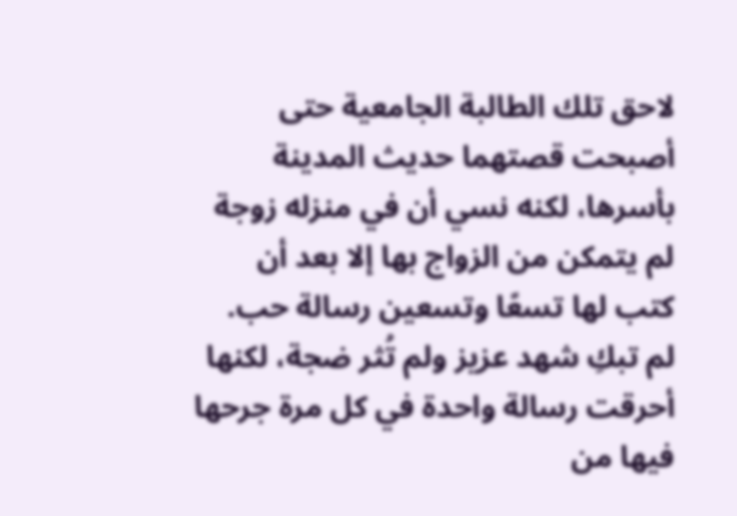لاحق تلك الطالبة الجامعية حتى أصبحت قصتهما حديث المدينة بأسرها، لكنه نسي أن في منزله زوجة لم يتمكن من الزواج بها إلا بعد أن كتب لها تسعًا وتسعين رسالة حب.
لم تبكِ شهد عزيز ولم تُثر ضجة، لكنها أحرقت رسالة واحدة في كل مرة جرحها فيها من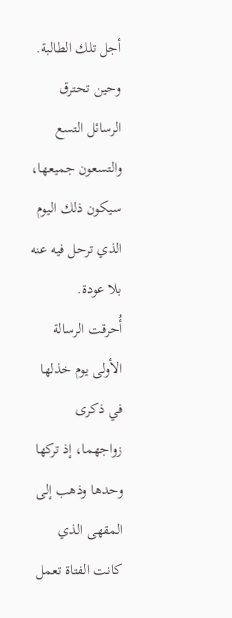أجل تلك الطالبة.
وحين تحترق الرسائل التسع والتسعون جميعها، سيكون ذلك اليوم الذي ترحل فيه عنه بلا عودة.
أُحرقت الرسالة الأولى يوم خذلها في ذكرى زواجهما، إذ تركها وحدها وذهب إلى المقهى الذي كانت الفتاة تعمل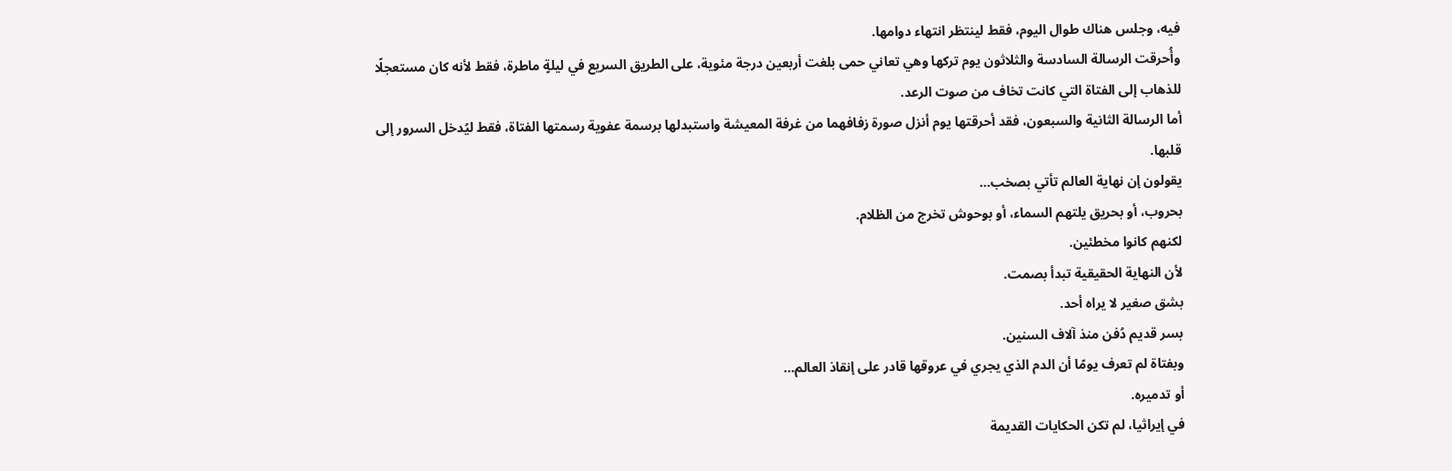فيه، وجلس هناك طوال اليوم، فقط لينتظر انتهاء دوامها.
وأُحرقت الرسالة السادسة والثلاثون يوم تركها وهي تعاني حمى بلغت أربعين درجة مئوية، على الطريق السريع في ليلةٍ ماطرة، فقط لأنه كان مستعجلًا للذهاب إلى الفتاة التي كانت تخاف من صوت الرعد.
أما الرسالة الثانية والسبعون، فقد أحرقتها يوم أنزل صورة زفافهما من غرفة المعيشة واستبدلها برسمة عفوية رسمتها الفتاة، فقط ليُدخل السرور إلى قلبها.
يقولون إن نهاية العالم تأتي بصخب…
بحروب، أو بحريق يلتهم السماء، أو بوحوش تخرج من الظلام.
لكنهم كانوا مخطئين.
لأن النهاية الحقيقية تبدأ بصمت.
بشق صغير لا يراه أحد.
بسر قديم دُفن منذ آلاف السنين.
وبفتاة لم تعرف يومًا أن الدم الذي يجري في عروقها قادر على إنقاذ العالم…
أو تدميره.
في إيراثيا، لم تكن الحكايات القديمة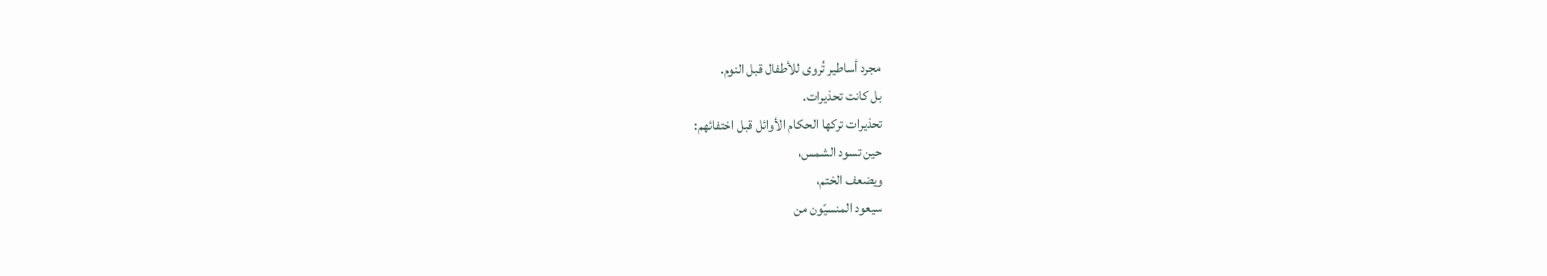مجرد أساطير تُروى للأطفال قبل النوم.
بل كانت تحذيرات.
تحذيرات تركها الحكام الأوائل قبل اختفائهم:
حين تسود الشمس،
ويضعف الختم،
سيعود المنسيّون من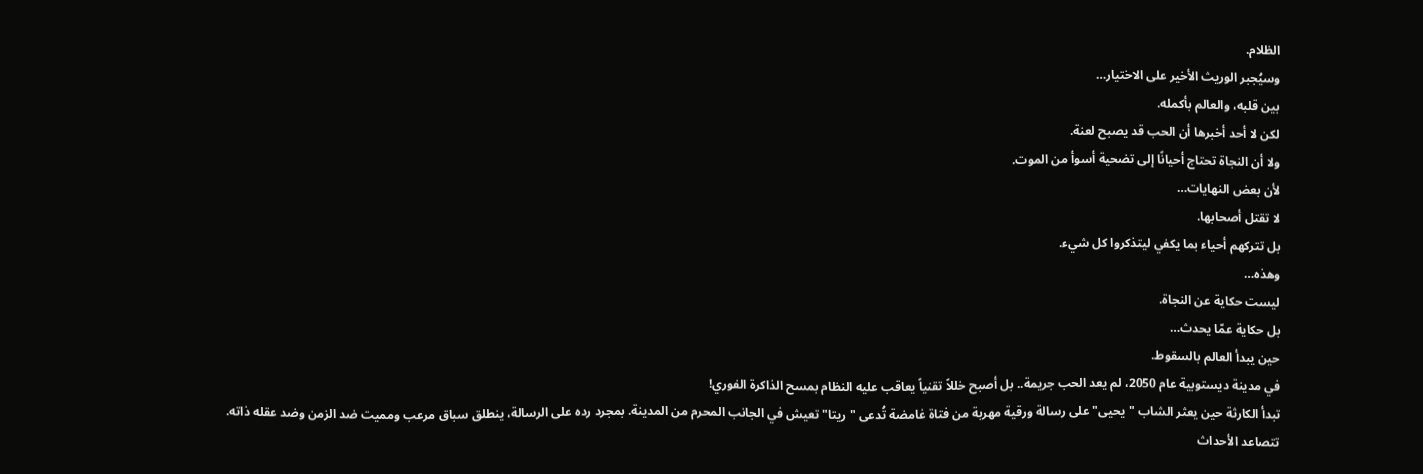الظلام.
وسيُجبر الوريث الأخير على الاختيار…
بين قلبه، والعالم بأكمله.
لكن لا أحد أخبرها أن الحب قد يصبح لعنة.
ولا أن النجاة تحتاج أحيانًا إلى تضحية أسوأ من الموت.
لأن بعض النهايات…
لا تقتل أصحابها.
بل تتركهم أحياء بما يكفي ليتذكروا كل شيء.
وهذه…
ليست حكاية عن النجاة.
بل حكاية عمّا يحدث…
حين يبدأ العالم بالسقوط.
في مدينة ديستوبية عام 2050، لم يعد الحب جريمة.. بل أصبح خللاً تقنياً يعاقب عليه النظام بمسح الذاكرة الفوري!
تبدأ الكارثة حين يعثر الشاب "يحيى" على رسالة ورقية مهربة من فتاة غامضة تُدعى "ريتا" تعيش في الجانب المحرم من المدينة. بمجرد رده على الرسالة، ينطلق سباق مرعب ومميت ضد الزمن وضد عقله ذاته.
تتصاعد الأحداث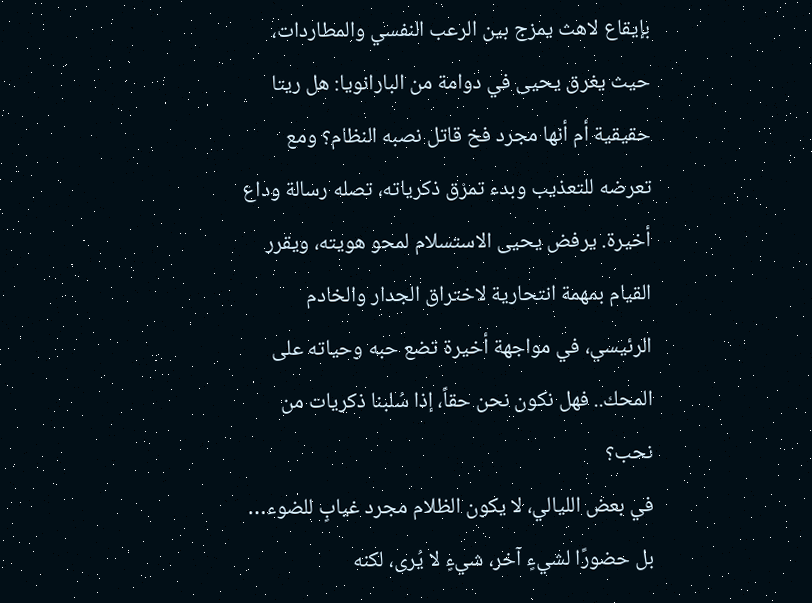بإيقاع لاهث يمزج بين الرعب النفسي والمطاردات، حيث يغرق يحيى في دوامة من البارانويا: هل ريتا حقيقية أم أنها مجرد فخ قاتل نصبه النظام؟ ومع تعرضه للتعذيب وبدء تمزق ذكرياته، تصله رسالة وداع أخيرة. يرفض يحيى الاستسلام لمحو هويته، ويقرر القيام بمهمة انتحارية لاختراق الجدار والخادم الرئيسي، في مواجهة أخيرة تضع حبه وحياته على المحك.. فهل نكون نحن حقاً، إذا سُلبنا ذكريات من نحب؟
في بعض الليالي، لا يكون الظلام مجرد غيابٍ للضوء… بل حضورًا لشيءٍ آخر، شيءٍ لا يُرى، لكنه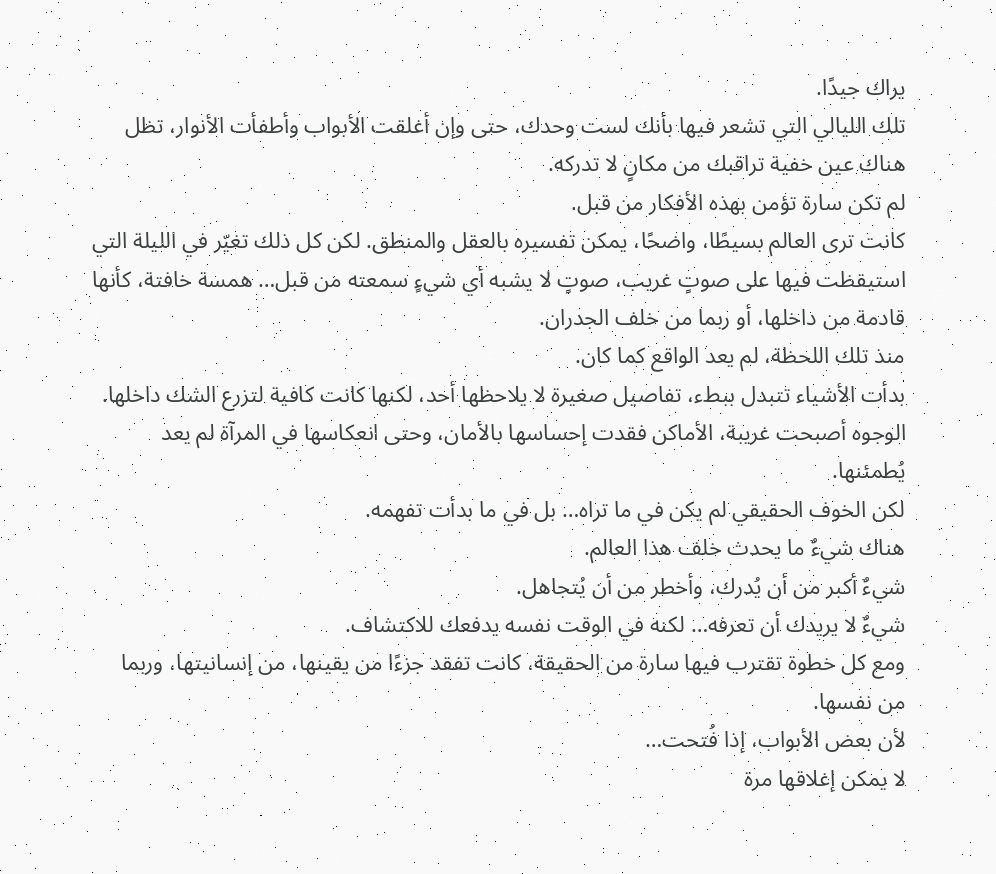يراك جيدًا.
تلك الليالي التي تشعر فيها بأنك لست وحدك، حتى وإن أغلقت الأبواب وأطفأت الأنوار، تظل هناك عين خفية تراقبك من مكانٍ لا تدركه.
لم تكن سارة تؤمن بهذه الأفكار من قبل.
كانت ترى العالم بسيطًا، واضحًا، يمكن تفسيره بالعقل والمنطق. لكن كل ذلك تغيّر في الليلة التي استيقظت فيها على صوتٍ غريب، صوتٍ لا يشبه أي شيءٍ سمعته من قبل… همسة خافتة، كأنها قادمة من داخلها، أو ربما من خلف الجدران.
منذ تلك اللحظة، لم يعد الواقع كما كان.
بدأت الأشياء تتبدل ببطء، تفاصيل صغيرة لا يلاحظها أحد، لكنها كانت كافية لتزرع الشك داخلها. الوجوه أصبحت غريبة، الأماكن فقدت إحساسها بالأمان، وحتى انعكاسها في المرآة لم يعد يُطمئنها.
لكن الخوف الحقيقي لم يكن في ما تراه… بل في ما بدأت تفهمه.
هناك شيءٌ ما يحدث خلف هذا العالم.
شيءٌ أكبر من أن يُدرك، وأخطر من أن يُتجاهل.
شيءٌ لا يريدك أن تعرفه… لكنه في الوقت نفسه يدفعك للاكتشاف.
ومع كل خطوة تقترب فيها سارة من الحقيقة، كانت تفقد جزءًا من يقينها، من إنسانيتها، وربما من نفسها.
لأن بعض الأبواب، إذا فُتحت…
لا يمكن إغلاقها مرة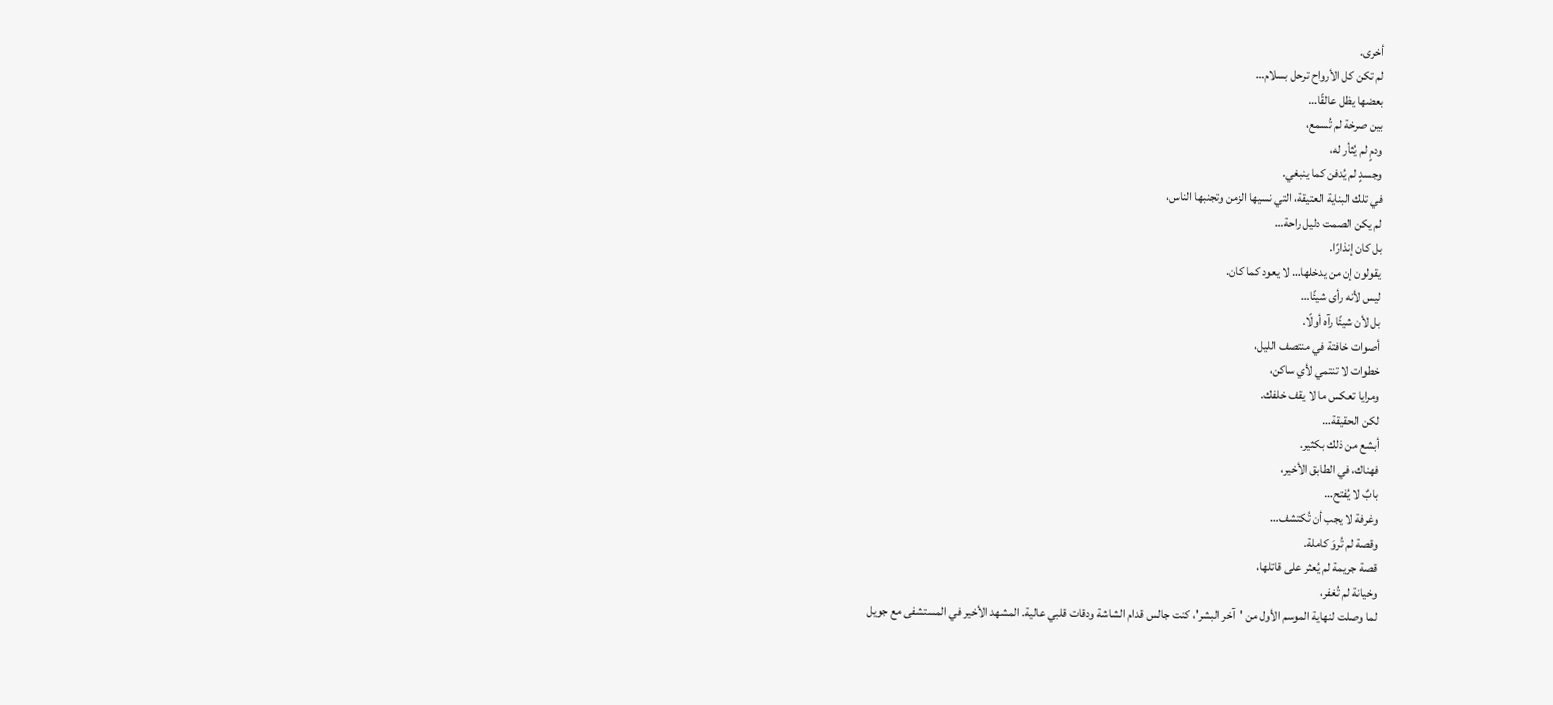أخرى.
لم تكن كل الأرواح ترحل بسلام…
بعضها يظل عالقًا…
بين صرخة لم تُسمع،
ودمٍ لم يُثأر له،
وجسدٍ لم يُدفن كما ينبغي.
في تلك البناية العتيقة، التي نسيها الزمن وتجنبها الناس،
لم يكن الصمت دليل راحة…
بل كان إنذارًا.
يقولون إن من يدخلها… لا يعود كما كان.
ليس لأنه رأى شيئًا…
بل لأن شيئًا رآه أولًا.
أصوات خافتة في منتصف الليل،
خطوات لا تنتمي لأي ساكن،
ومرايا تعكس ما لا يقف خلفك.
لكن الحقيقة…
أبشع من ذلك بكثير.
فهناك، في الطابق الأخير،
بابٌ لا يُفتح…
وغرفة لا يجب أن تُكتشف…
وقصة لم تُروَ كاملة.
قصة جريمة لم يُعثر على قاتلها،
وخيانة لم تُغفر،
لما وصلت لنهاية الموسم الأول من 'آخر البشر'، كنت جالس قدام الشاشة ودقات قلبي عالية. المشهد الأخير في المستشفى مع جويل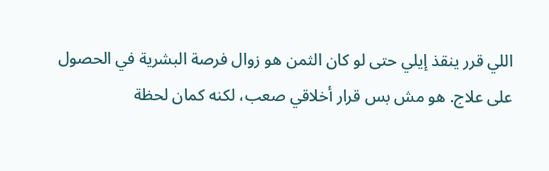اللي قرر ينقذ إيلي حتى لو كان الثمن هو زوال فرصة البشرية في الحصول على علاج. هو مش بس قرار أخلاقي صعب، لكنه كمان لحظة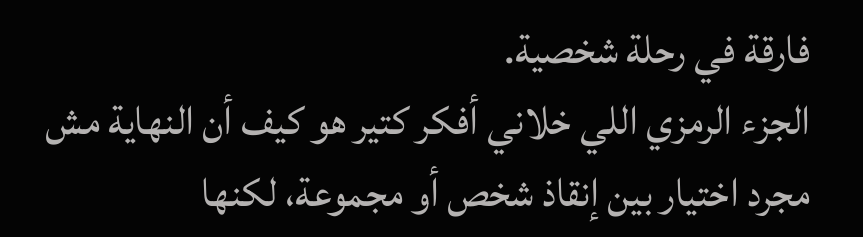فارقة في رحلة شخصية.
الجزء الرمزي اللي خلاني أفكر كتير هو كيف أن النهاية مش مجرد اختيار بين إنقاذ شخص أو مجموعة، لكنها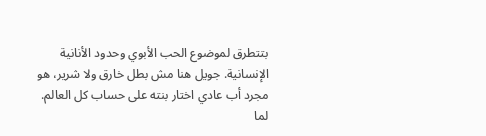بتتطرق لموضوع الحب الأبوي وحدود الأنانية الإنسانية. جويل هنا مش بطل خارق ولا شرير، هو مجرد أب عادي اختار بنته على حساب كل العالم.
لما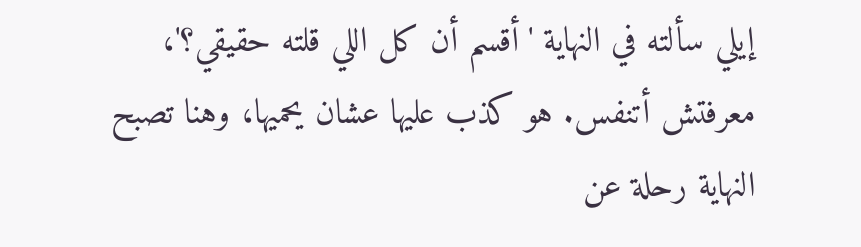إيلي سألته في النهاية 'أقسم أن كل اللي قلته حقيقي؟'، معرفتش أتنفس. هو كذب عليها عشان يحميها، وهنا تصبح النهاية رحلة عن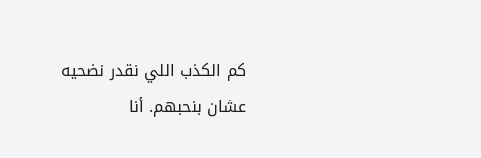كم الكذب اللي نقدر نضحيه عشان بنحبهم. أنا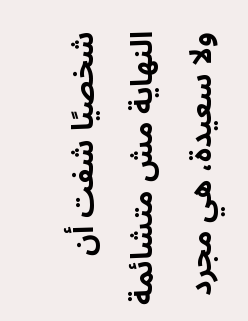شخصيًا شفت أن النهاية مش متشائمة ولا سعيدة، هي مجرد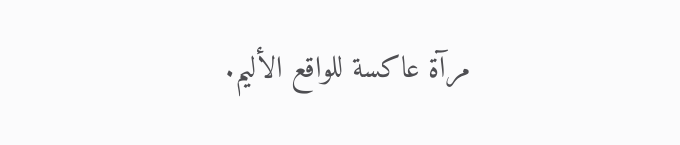مرآة عاكسة للواقع الأليم.